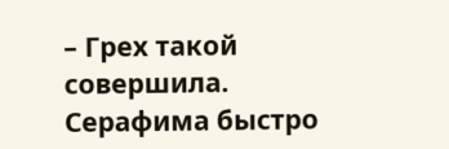– Грех такой совершила.
Серафима быстро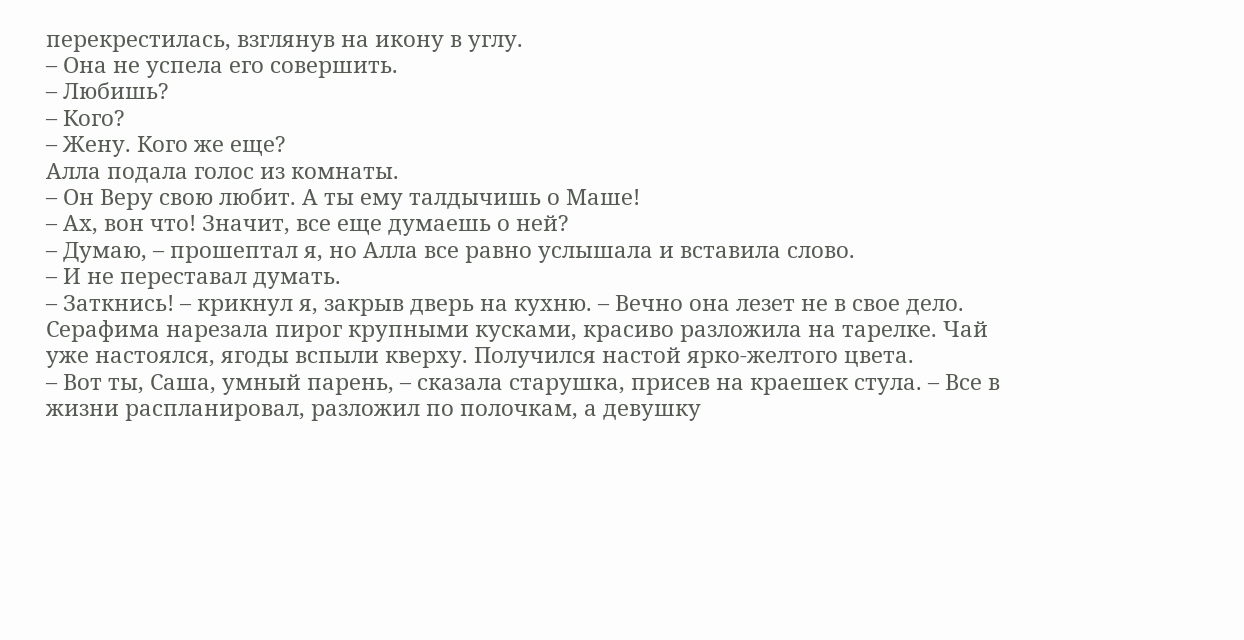перекрестилась, взглянув на икону в углу.
– Она не успела его совершить.
– Любишь?
– Кого?
– Жену. Кого же еще?
Алла подала голос из комнаты.
– Он Веру свою любит. А ты ему талдычишь о Маше!
– Ах, вон что! Значит, все еще думаешь о ней?
– Думаю, – прошептал я, но Алла все равно услышала и вставила слово.
– И не переставал думать.
– Заткнись! – крикнул я, закрыв дверь на кухню. – Вечно она лезет не в свое дело.
Серафима нарезала пирог крупными кусками, красиво разложила на тарелке. Чай уже настоялся, ягоды вспыли кверху. Получился настой ярко-желтого цвета.
– Вот ты, Саша, умный парень, – сказала старушка, присев на краешек стула. – Все в жизни распланировал, разложил по полочкам, а девушку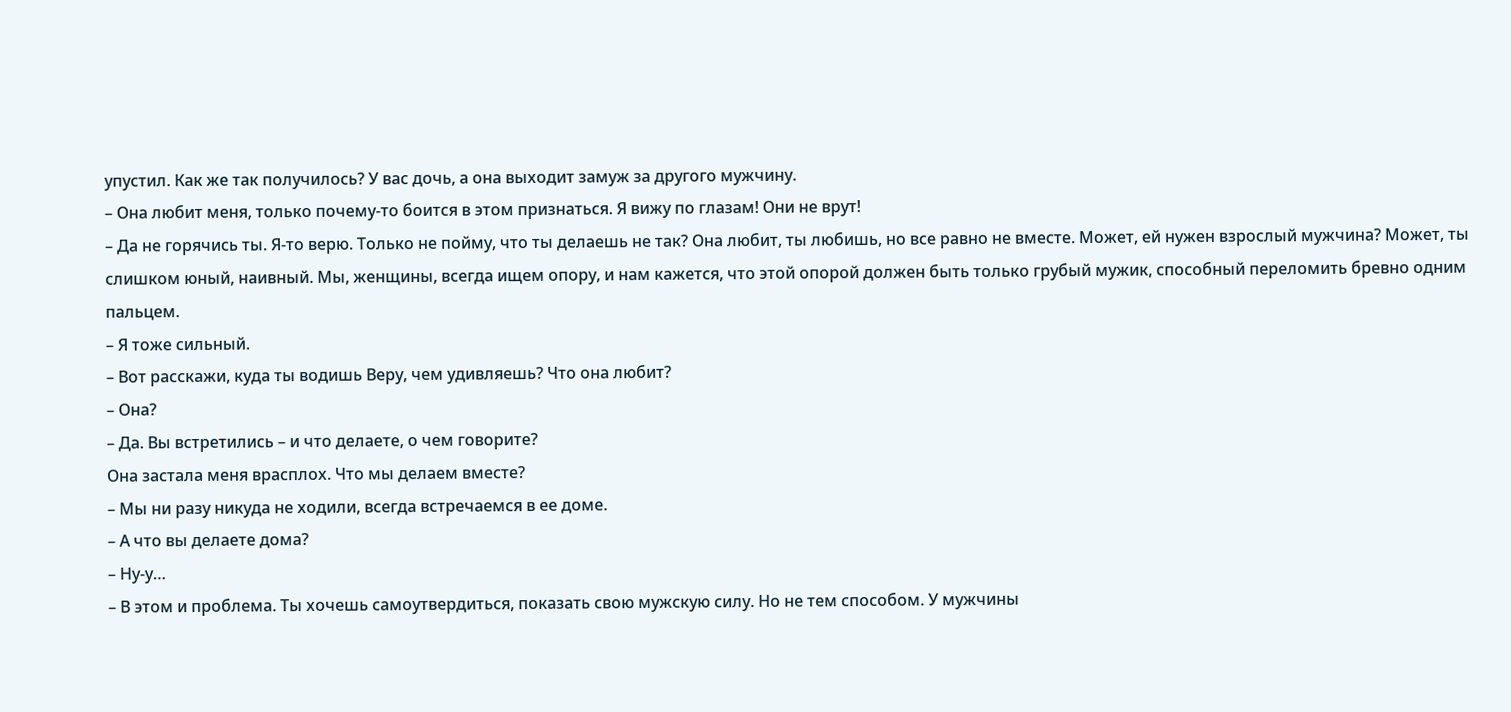упустил. Как же так получилось? У вас дочь, а она выходит замуж за другого мужчину.
– Она любит меня, только почему-то боится в этом признаться. Я вижу по глазам! Они не врут!
– Да не горячись ты. Я-то верю. Только не пойму, что ты делаешь не так? Она любит, ты любишь, но все равно не вместе. Может, ей нужен взрослый мужчина? Может, ты слишком юный, наивный. Мы, женщины, всегда ищем опору, и нам кажется, что этой опорой должен быть только грубый мужик, способный переломить бревно одним пальцем.
– Я тоже сильный.
– Вот расскажи, куда ты водишь Веру, чем удивляешь? Что она любит?
– Она?
– Да. Вы встретились – и что делаете, о чем говорите?
Она застала меня врасплох. Что мы делаем вместе?
– Мы ни разу никуда не ходили, всегда встречаемся в ее доме.
– А что вы делаете дома?
– Ну-у…
– В этом и проблема. Ты хочешь самоутвердиться, показать свою мужскую силу. Но не тем способом. У мужчины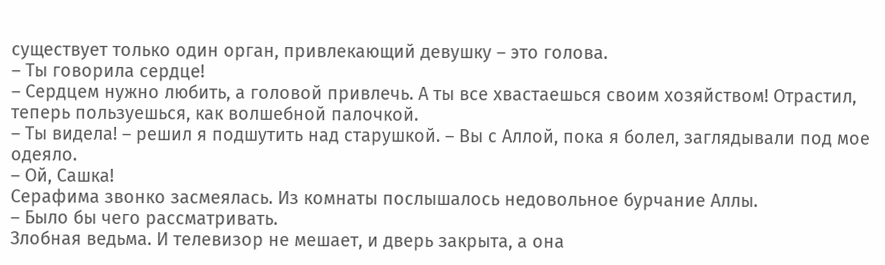существует только один орган, привлекающий девушку – это голова.
– Ты говорила сердце!
– Сердцем нужно любить, а головой привлечь. А ты все хвастаешься своим хозяйством! Отрастил, теперь пользуешься, как волшебной палочкой.
– Ты видела! – решил я подшутить над старушкой. – Вы с Аллой, пока я болел, заглядывали под мое одеяло.
– Ой, Сашка!
Серафима звонко засмеялась. Из комнаты послышалось недовольное бурчание Аллы.
– Было бы чего рассматривать.
Злобная ведьма. И телевизор не мешает, и дверь закрыта, а она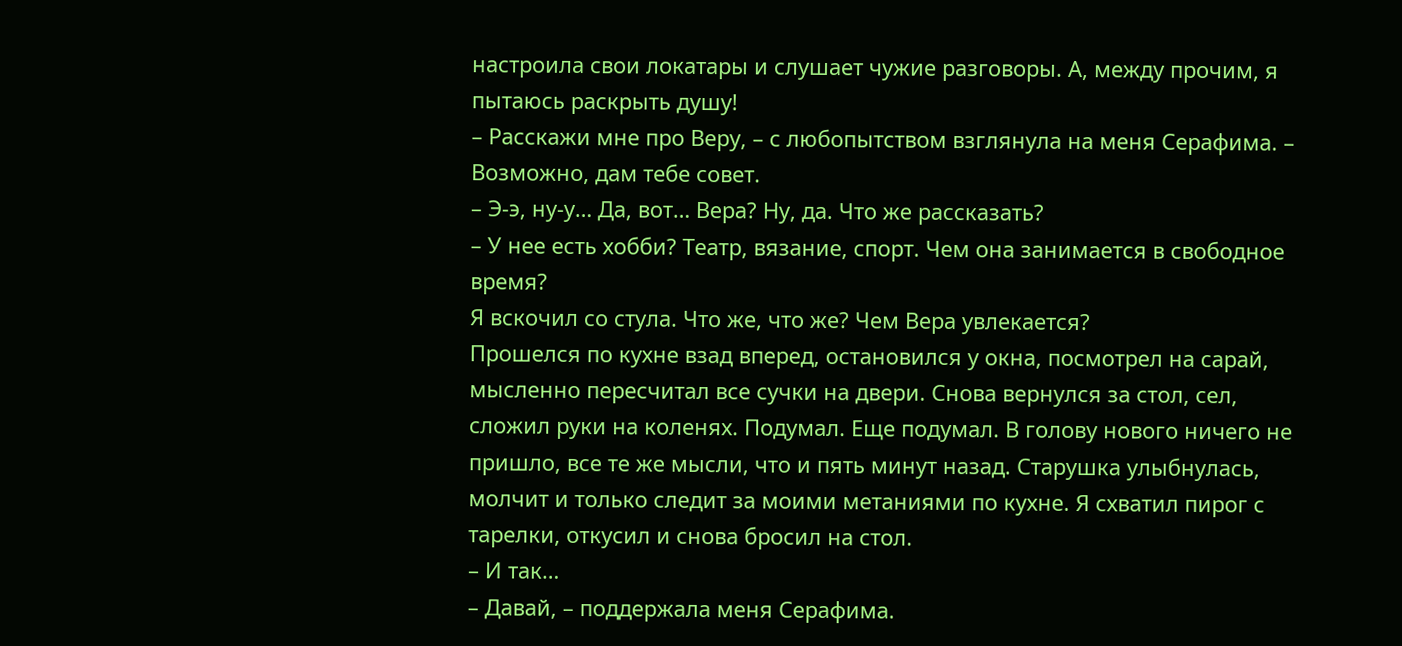настроила свои локатары и слушает чужие разговоры. А, между прочим, я пытаюсь раскрыть душу!
– Расскажи мне про Веру, – с любопытством взглянула на меня Серафима. – Возможно, дам тебе совет.
– Э-э, ну-у… Да, вот… Вера? Ну, да. Что же рассказать?
– У нее есть хобби? Театр, вязание, спорт. Чем она занимается в свободное время?
Я вскочил со стула. Что же, что же? Чем Вера увлекается?
Прошелся по кухне взад вперед, остановился у окна, посмотрел на сарай, мысленно пересчитал все сучки на двери. Снова вернулся за стол, сел, сложил руки на коленях. Подумал. Еще подумал. В голову нового ничего не пришло, все те же мысли, что и пять минут назад. Старушка улыбнулась, молчит и только следит за моими метаниями по кухне. Я схватил пирог с тарелки, откусил и снова бросил на стол.
– И так…
– Давай, – поддержала меня Серафима.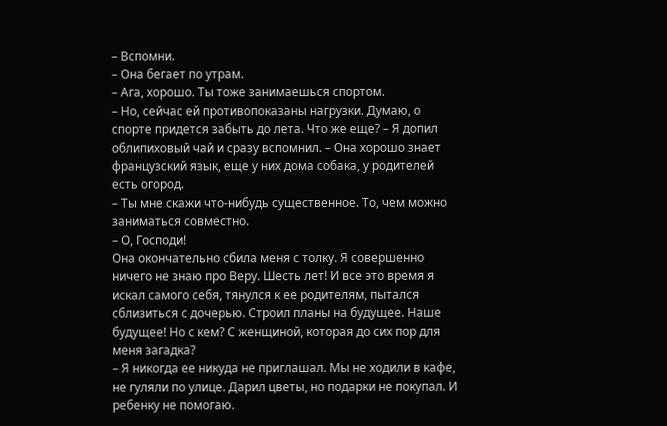– Вспомни.
– Она бегает по утрам.
– Ага, хорошо. Ты тоже занимаешься спортом.
– Но, сейчас ей противопоказаны нагрузки. Думаю, о спорте придется забыть до лета. Что же еще? – Я допил облипиховый чай и сразу вспомнил. – Она хорошо знает французский язык, еще у них дома собака, у родителей есть огород.
– Ты мне скажи что-нибудь существенное. То, чем можно заниматься совместно.
– О, Господи!
Она окончательно сбила меня с толку. Я совершенно ничего не знаю про Веру. Шесть лет! И все это время я искал самого себя, тянулся к ее родителям, пытался сблизиться с дочерью. Строил планы на будущее. Наше будущее! Но с кем? С женщиной, которая до сих пор для меня загадка?
– Я никогда ее никуда не приглашал. Мы не ходили в кафе, не гуляли по улице. Дарил цветы, но подарки не покупал. И ребенку не помогаю.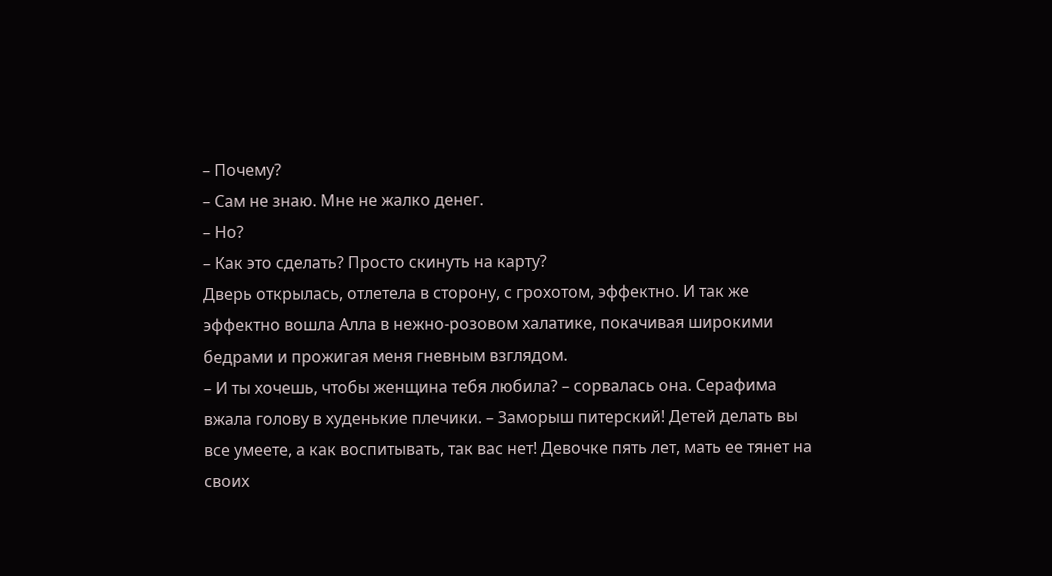– Почему?
– Сам не знаю. Мне не жалко денег.
– Но?
– Как это сделать? Просто скинуть на карту?
Дверь открылась, отлетела в сторону, с грохотом, эффектно. И так же эффектно вошла Алла в нежно-розовом халатике, покачивая широкими бедрами и прожигая меня гневным взглядом.
– И ты хочешь, чтобы женщина тебя любила? – сорвалась она. Серафима вжала голову в худенькие плечики. – Заморыш питерский! Детей делать вы все умеете, а как воспитывать, так вас нет! Девочке пять лет, мать ее тянет на своих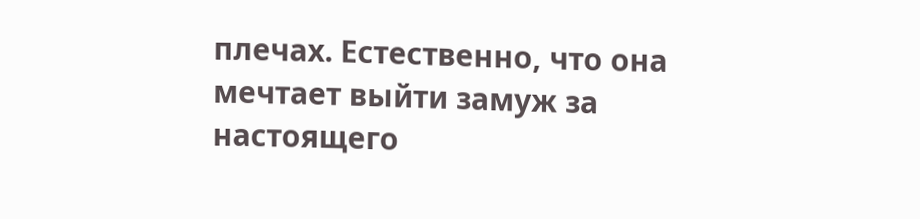плечах. Естественно, что она мечтает выйти замуж за настоящего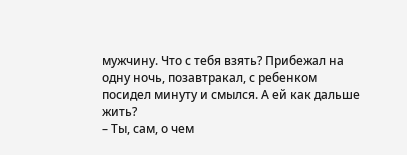мужчину. Что с тебя взять? Прибежал на одну ночь, позавтракал, с ребенком посидел минуту и смылся. А ей как дальше жить?
– Ты, сам, о чем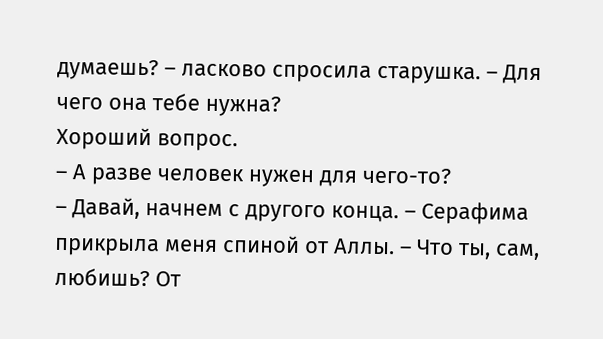думаешь? – ласково спросила старушка. – Для чего она тебе нужна?
Хороший вопрос.
– А разве человек нужен для чего-то?
– Давай, начнем с другого конца. – Серафима прикрыла меня спиной от Аллы. – Что ты, сам, любишь? От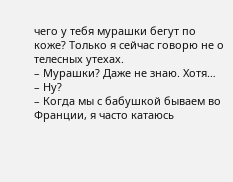чего у тебя мурашки бегут по коже? Только я сейчас говорю не о телесных утехах.
– Мурашки? Даже не знаю. Хотя…
– Ну?
– Когда мы с бабушкой бываем во Франции, я часто катаюсь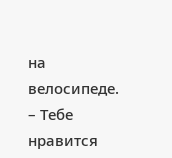на велосипеде.
– Тебе нравится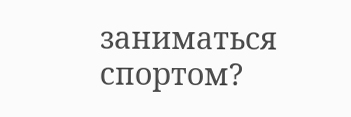заниматься спортом?